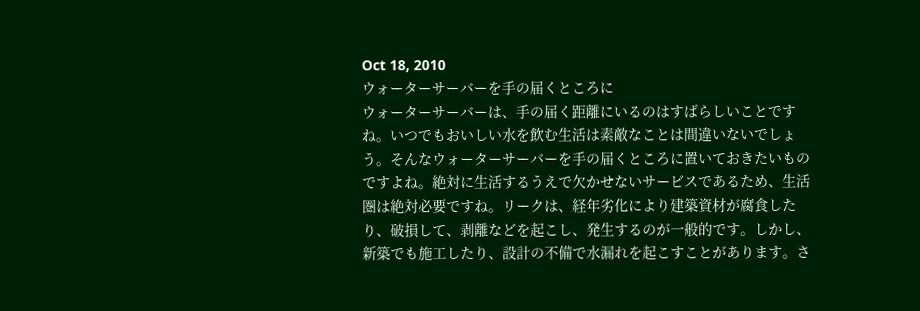Oct 18, 2010
ウォーターサーバーを手の届くところに
ウォーターサーバーは、手の届く距離にいるのはすばらしいことですね。いつでもおいしい水を飲む生活は素敵なことは間違いないでしょう。そんなウォーターサーバーを手の届くところに置いておきたいものですよね。絶対に生活するうえで欠かせないサービスであるため、生活圏は絶対必要ですね。リークは、経年劣化により建築資材が腐食したり、破損して、剥離などを起こし、発生するのが一般的です。しかし、新築でも施工したり、設計の不備で水漏れを起こすことがあります。さ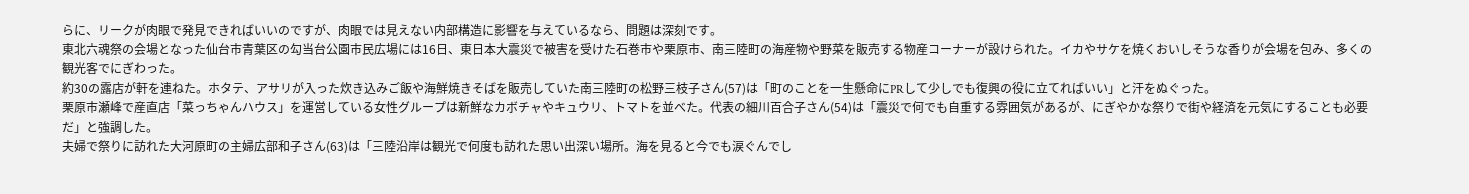らに、リークが肉眼で発見できればいいのですが、肉眼では見えない内部構造に影響を与えているなら、問題は深刻です。
東北六魂祭の会場となった仙台市青葉区の勾当台公園市民広場には16日、東日本大震災で被害を受けた石巻市や栗原市、南三陸町の海産物や野菜を販売する物産コーナーが設けられた。イカやサケを焼くおいしそうな香りが会場を包み、多くの観光客でにぎわった。
約30の露店が軒を連ねた。ホタテ、アサリが入った炊き込みご飯や海鮮焼きそばを販売していた南三陸町の松野三枝子さん(57)は「町のことを一生懸命にPRして少しでも復興の役に立てればいい」と汗をぬぐった。
栗原市瀬峰で産直店「菜っちゃんハウス」を運営している女性グループは新鮮なカボチャやキュウリ、トマトを並べた。代表の細川百合子さん(54)は「震災で何でも自重する雰囲気があるが、にぎやかな祭りで街や経済を元気にすることも必要だ」と強調した。
夫婦で祭りに訪れた大河原町の主婦広部和子さん(63)は「三陸沿岸は観光で何度も訪れた思い出深い場所。海を見ると今でも涙ぐんでし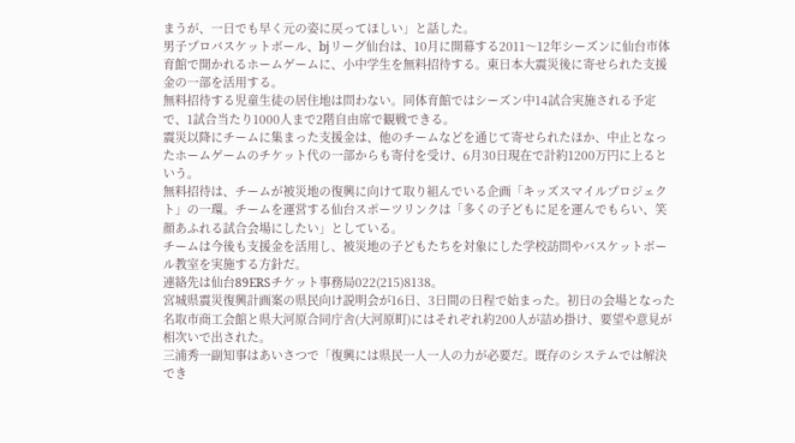まうが、一日でも早く元の姿に戻ってほしい」と話した。
男子プロバスケットボール、bjリーグ仙台は、10月に開幕する2011〜12年シーズンに仙台市体育館で開かれるホームゲームに、小中学生を無料招待する。東日本大震災後に寄せられた支援金の一部を活用する。
無料招待する児童生徒の居住地は問わない。同体育館ではシーズン中14試合実施される予定で、1試合当たり1000人まで2階自由席で観戦できる。
震災以降にチームに集まった支援金は、他のチームなどを通じて寄せられたほか、中止となったホームゲームのチケット代の一部からも寄付を受け、6月30日現在で計約1200万円に上るという。
無料招待は、チームが被災地の復興に向けて取り組んでいる企画「キッズスマイルプロジェクト」の一環。チームを運営する仙台スポーツリンクは「多くの子どもに足を運んでもらい、笑顔あふれる試合会場にしたい」としている。
チームは今後も支援金を活用し、被災地の子どもたちを対象にした学校訪問やバスケットボール教室を実施する方針だ。
連絡先は仙台89ERSチケット事務局022(215)8138。
宮城県震災復興計画案の県民向け説明会が16日、3日間の日程で始まった。初日の会場となった名取市商工会館と県大河原合同庁舎(大河原町)にはそれぞれ約200人が詰め掛け、要望や意見が相次いで出された。
三浦秀一副知事はあいさつで「復興には県民一人一人の力が必要だ。既存のシステムでは解決でき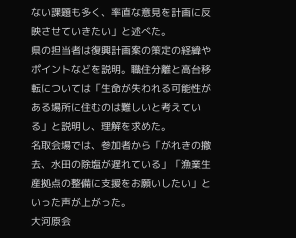ない課題も多く、率直な意見を計画に反映させていきたい」と述べた。
県の担当者は復興計画案の策定の経緯やポイントなどを説明。職住分離と高台移転については「生命が失われる可能性がある場所に住むのは難しいと考えている」と説明し、理解を求めた。
名取会場では、参加者から「がれきの撤去、水田の除塩が遅れている」「漁業生産拠点の整備に支援をお願いしたい」といった声が上がった。
大河原会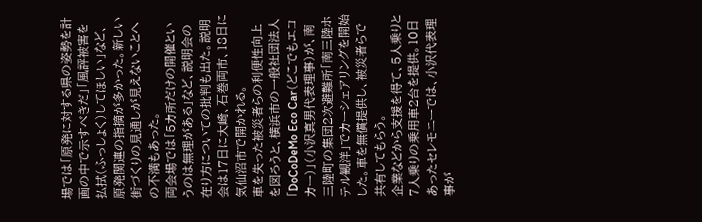場では「原発に対する県の姿勢を計画の中で示すべきだ」「風評被害を払拭(ふっしょく)してほしい」など、原発関連の指摘が多かった。新しい街づくりの見通しが見えないことへの不満もあった。
両会場では「5カ所だけの開催というのは無理がある」など、説明会の在り方についての批判も出た。説明会は17日に大崎、石巻両市、18日に気仙沼市で開かれる。
車を失った被災者らの利便性向上を図ろうと、横浜市の一般社団法人「DoCoDeMo Eco Car(どこでもエコカー)」(小沢真男代表理事)が、南三陸町の集団2次避難所「南三陸ホテル観洋」でカーシェアリングを開始した。車を無償提供し、被災者らで共有してもらう。
企業などから支援を得て、5人乗りと7人乗りの乗用車2台を提供。10日あったセレモニーでは、小沢代表理事が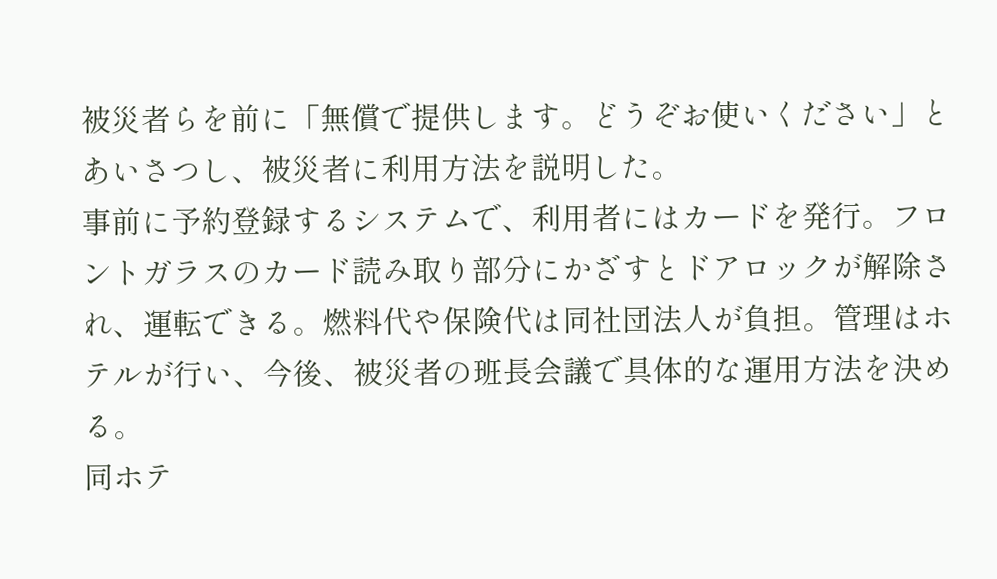被災者らを前に「無償で提供します。どうぞお使いください」とあいさつし、被災者に利用方法を説明した。
事前に予約登録するシステムで、利用者にはカードを発行。フロントガラスのカード読み取り部分にかざすとドアロックが解除され、運転できる。燃料代や保険代は同社団法人が負担。管理はホテルが行い、今後、被災者の班長会議で具体的な運用方法を決める。
同ホテ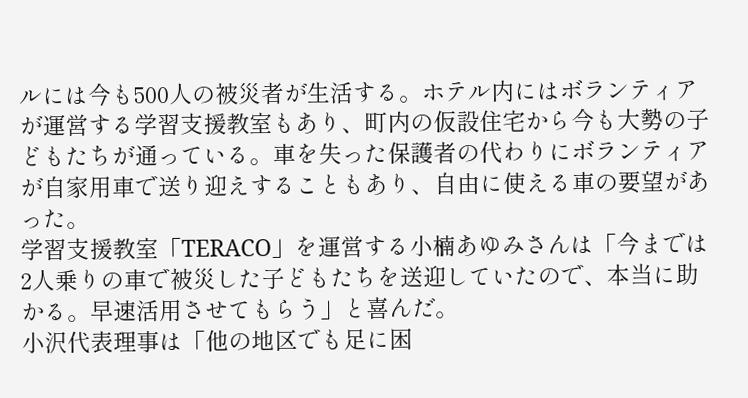ルには今も500人の被災者が生活する。ホテル内にはボランティアが運営する学習支援教室もあり、町内の仮設住宅から今も大勢の子どもたちが通っている。車を失った保護者の代わりにボランティアが自家用車で送り迎えすることもあり、自由に使える車の要望があった。
学習支援教室「TERACO」を運営する小楠あゆみさんは「今までは2人乗りの車で被災した子どもたちを送迎していたので、本当に助かる。早速活用させてもらう」と喜んだ。
小沢代表理事は「他の地区でも足に困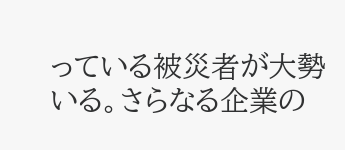っている被災者が大勢いる。さらなる企業の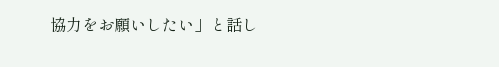協力をお願いしたい」と話し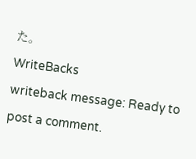た。
WriteBacks
writeback message: Ready to post a comment.